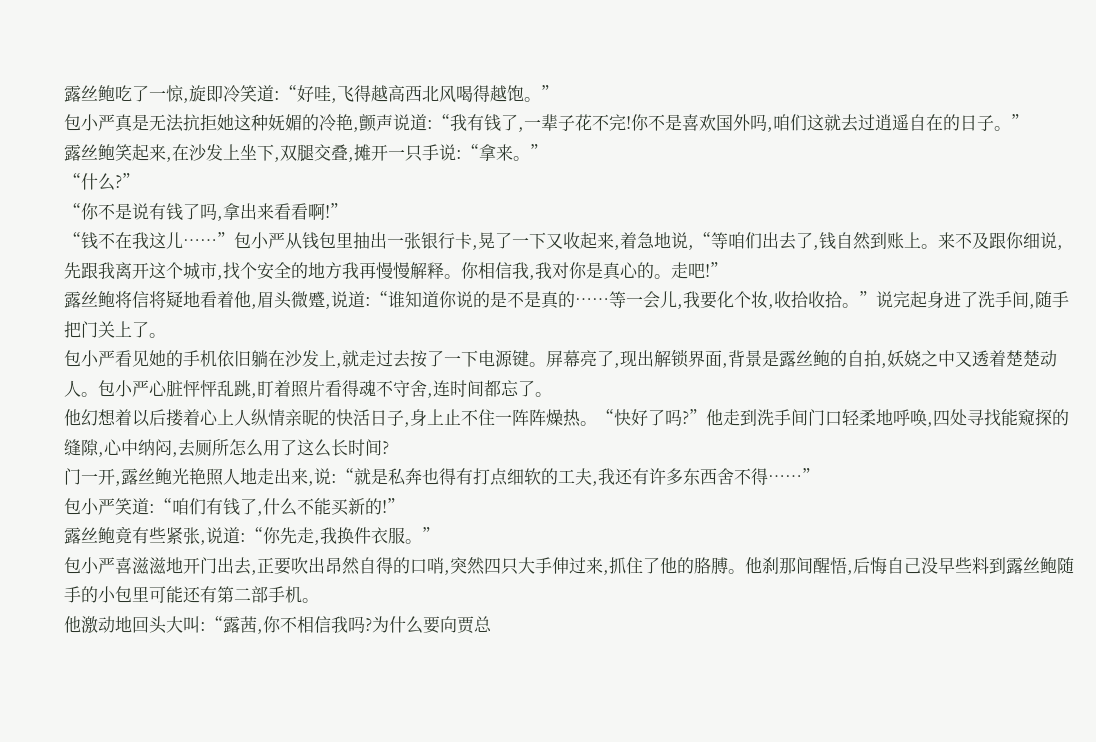露丝鲍吃了一惊,旋即冷笑道:“好哇,飞得越高西北风喝得越饱。”
包小严真是无法抗拒她这种妩媚的冷艳,颤声说道:“我有钱了,一辈子花不完!你不是喜欢国外吗,咱们这就去过逍遥自在的日子。”
露丝鲍笑起来,在沙发上坐下,双腿交叠,摊开一只手说:“拿来。”
“什么?”
“你不是说有钱了吗,拿出来看看啊!”
“钱不在我这儿……”包小严从钱包里抽出一张银行卡,晃了一下又收起来,着急地说,“等咱们出去了,钱自然到账上。来不及跟你细说,先跟我离开这个城市,找个安全的地方我再慢慢解释。你相信我,我对你是真心的。走吧!”
露丝鲍将信将疑地看着他,眉头微蹙,说道:“谁知道你说的是不是真的……等一会儿,我要化个妆,收拾收拾。”说完起身进了洗手间,随手把门关上了。
包小严看见她的手机依旧躺在沙发上,就走过去按了一下电源键。屏幕亮了,现出解锁界面,背景是露丝鲍的自拍,妖娆之中又透着楚楚动人。包小严心脏怦怦乱跳,盯着照片看得魂不守舍,连时间都忘了。
他幻想着以后搂着心上人纵情亲昵的快活日子,身上止不住一阵阵燥热。“快好了吗?”他走到洗手间门口轻柔地呼唤,四处寻找能窥探的缝隙,心中纳闷,去厕所怎么用了这么长时间?
门一开,露丝鲍光艳照人地走出来,说:“就是私奔也得有打点细软的工夫,我还有许多东西舍不得……”
包小严笑道:“咱们有钱了,什么不能买新的!”
露丝鲍竟有些紧张,说道:“你先走,我换件衣服。”
包小严喜滋滋地开门出去,正要吹出昂然自得的口哨,突然四只大手伸过来,抓住了他的胳膊。他刹那间醒悟,后悔自己没早些料到露丝鲍随手的小包里可能还有第二部手机。
他激动地回头大叫:“露茜,你不相信我吗?为什么要向贾总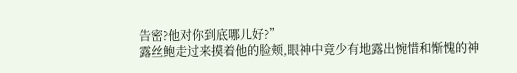告密?他对你到底哪儿好?”
露丝鲍走过来摸着他的脸颊,眼神中竟少有地露出惋惜和惭愧的神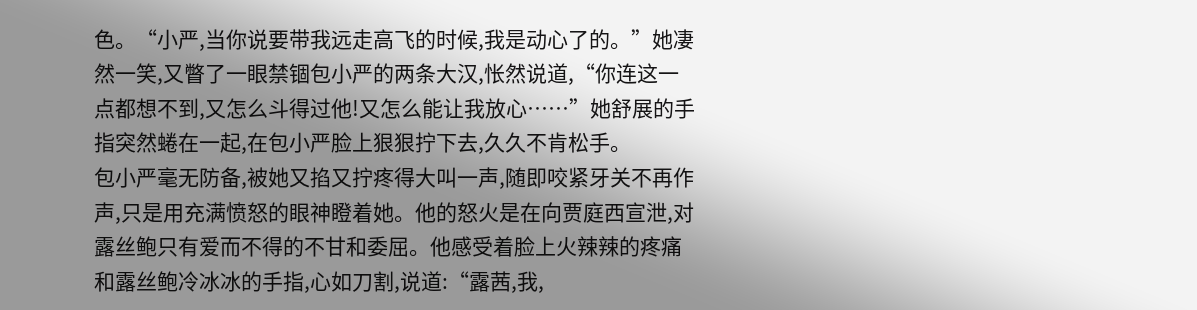色。“小严,当你说要带我远走高飞的时候,我是动心了的。”她凄然一笑,又瞥了一眼禁锢包小严的两条大汉,怅然说道,“你连这一点都想不到,又怎么斗得过他!又怎么能让我放心……”她舒展的手指突然蜷在一起,在包小严脸上狠狠拧下去,久久不肯松手。
包小严毫无防备,被她又掐又拧疼得大叫一声,随即咬紧牙关不再作声,只是用充满愤怒的眼神瞪着她。他的怒火是在向贾庭西宣泄,对露丝鲍只有爱而不得的不甘和委屈。他感受着脸上火辣辣的疼痛和露丝鲍冷冰冰的手指,心如刀割,说道:“露茜,我,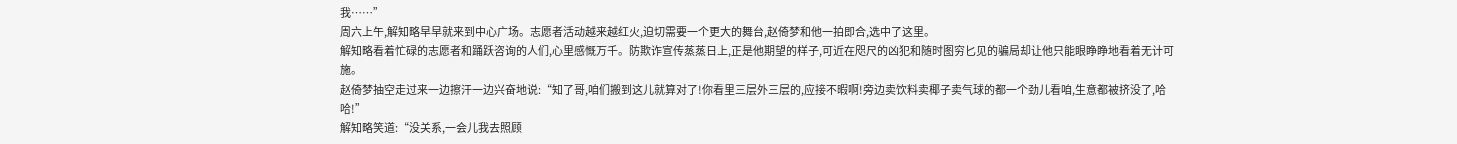我……”
周六上午,解知略早早就来到中心广场。志愿者活动越来越红火,迫切需要一个更大的舞台,赵倚梦和他一拍即合,选中了这里。
解知略看着忙碌的志愿者和踊跃咨询的人们,心里感慨万千。防欺诈宣传蒸蒸日上,正是他期望的样子,可近在咫尺的凶犯和随时图穷匕见的骗局却让他只能眼睁睁地看着无计可施。
赵倚梦抽空走过来一边擦汗一边兴奋地说:“知了哥,咱们搬到这儿就算对了!你看里三层外三层的,应接不暇啊!旁边卖饮料卖椰子卖气球的都一个劲儿看咱,生意都被挤没了,哈哈!”
解知略笑道:“没关系,一会儿我去照顾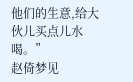他们的生意,给大伙儿买点儿水喝。”
赵倚梦见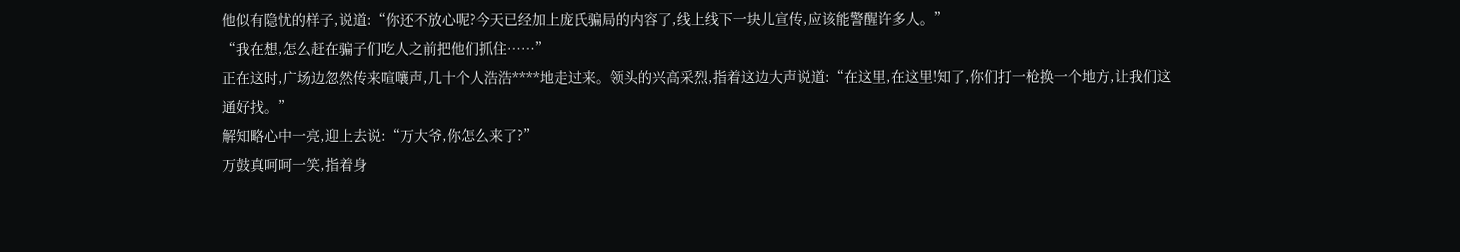他似有隐忧的样子,说道:“你还不放心呢?今天已经加上庞氏骗局的内容了,线上线下一块儿宣传,应该能警醒许多人。”
“我在想,怎么赶在骗子们吃人之前把他们抓住……”
正在这时,广场边忽然传来喧嚷声,几十个人浩浩****地走过来。领头的兴高采烈,指着这边大声说道:“在这里,在这里!知了,你们打一枪换一个地方,让我们这通好找。”
解知略心中一亮,迎上去说:“万大爷,你怎么来了?”
万鼓真呵呵一笑,指着身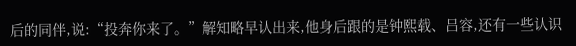后的同伴,说:“投奔你来了。”解知略早认出来,他身后跟的是钟熙载、吕容,还有一些认识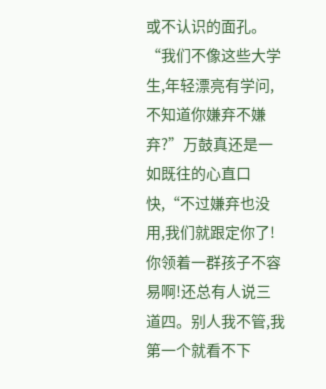或不认识的面孔。
“我们不像这些大学生,年轻漂亮有学问,不知道你嫌弃不嫌弃?”万鼓真还是一如既往的心直口快,“不过嫌弃也没用,我们就跟定你了!你领着一群孩子不容易啊!还总有人说三道四。别人我不管,我第一个就看不下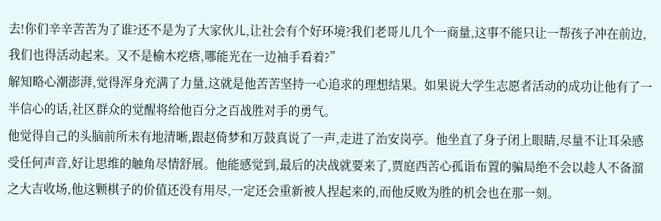去!你们辛辛苦苦为了谁?还不是为了大家伙儿,让社会有个好环境?我们老哥儿几个一商量,这事不能只让一帮孩子冲在前边,我们也得活动起来。又不是榆木疙瘩,哪能光在一边袖手看着?”
解知略心潮澎湃,觉得浑身充满了力量,这就是他苦苦坚持一心追求的理想结果。如果说大学生志愿者活动的成功让他有了一半信心的话,社区群众的觉醒将给他百分之百战胜对手的勇气。
他觉得自己的头脑前所未有地清晰,跟赵倚梦和万鼓真说了一声,走进了治安岗亭。他坐直了身子闭上眼睛,尽量不让耳朵感受任何声音,好让思维的触角尽情舒展。他能感觉到,最后的决战就要来了,贾庭西苦心孤诣布置的骗局绝不会以趁人不备溜之大吉收场,他这颗棋子的价值还没有用尽,一定还会重新被人捏起来的,而他反败为胜的机会也在那一刻。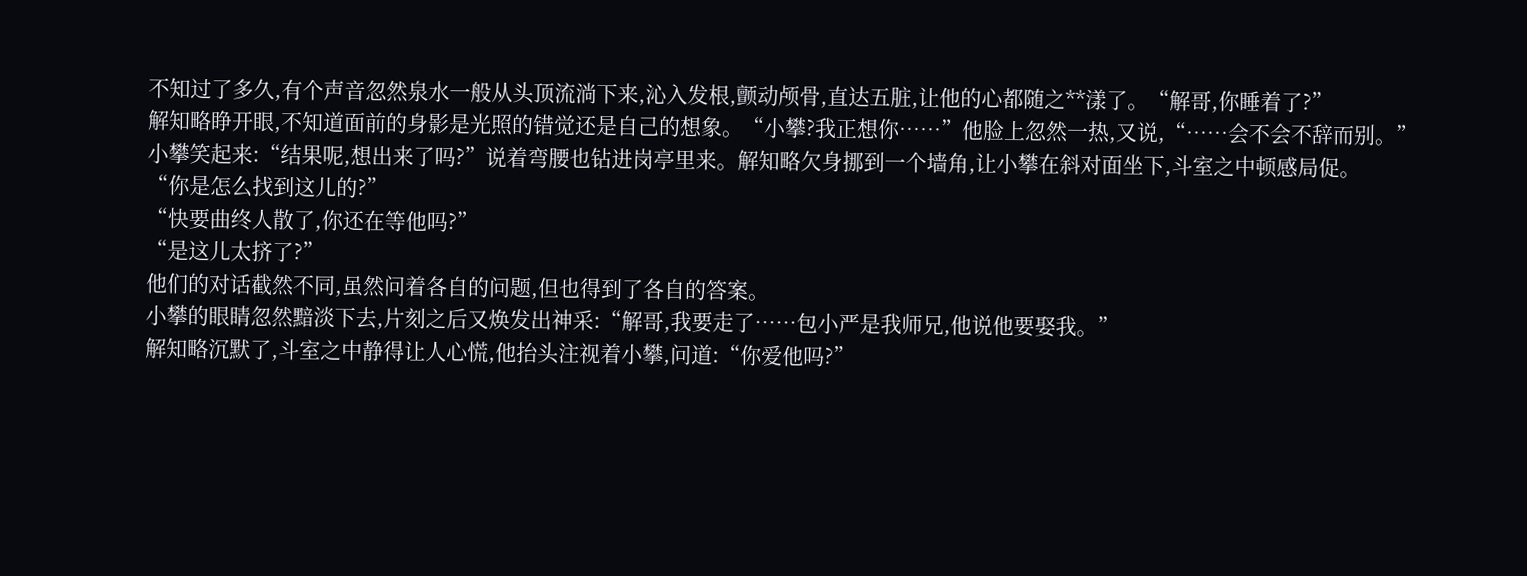不知过了多久,有个声音忽然泉水一般从头顶流淌下来,沁入发根,颤动颅骨,直达五脏,让他的心都随之**漾了。“解哥,你睡着了?”
解知略睁开眼,不知道面前的身影是光照的错觉还是自己的想象。“小攀?我正想你……”他脸上忽然一热,又说,“……会不会不辞而别。”
小攀笑起来:“结果呢,想出来了吗?”说着弯腰也钻进岗亭里来。解知略欠身挪到一个墙角,让小攀在斜对面坐下,斗室之中顿感局促。
“你是怎么找到这儿的?”
“快要曲终人散了,你还在等他吗?”
“是这儿太挤了?”
他们的对话截然不同,虽然问着各自的问题,但也得到了各自的答案。
小攀的眼睛忽然黯淡下去,片刻之后又焕发出神采:“解哥,我要走了……包小严是我师兄,他说他要娶我。”
解知略沉默了,斗室之中静得让人心慌,他抬头注视着小攀,问道:“你爱他吗?”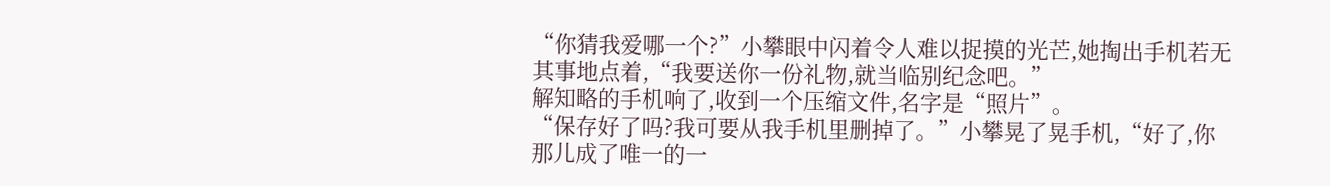“你猜我爱哪一个?”小攀眼中闪着令人难以捉摸的光芒,她掏出手机若无其事地点着,“我要送你一份礼物,就当临别纪念吧。”
解知略的手机响了,收到一个压缩文件,名字是“照片”。
“保存好了吗?我可要从我手机里删掉了。”小攀晃了晃手机,“好了,你那儿成了唯一的一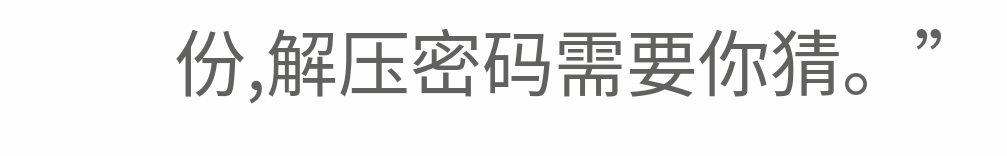份,解压密码需要你猜。”